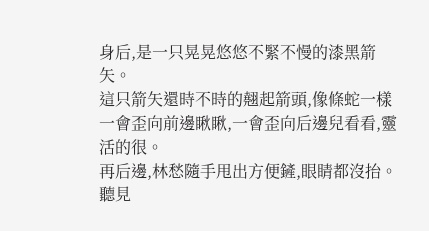身后,是一只晃晃悠悠不緊不慢的漆黑箭矢。
這只箭矢還時不時的翹起箭頭,像條蛇一樣一會歪向前邊瞅瞅,一會歪向后邊兒看看,靈活的很。
再后邊,林愁隨手甩出方便鏟,眼睛都沒抬。
聽見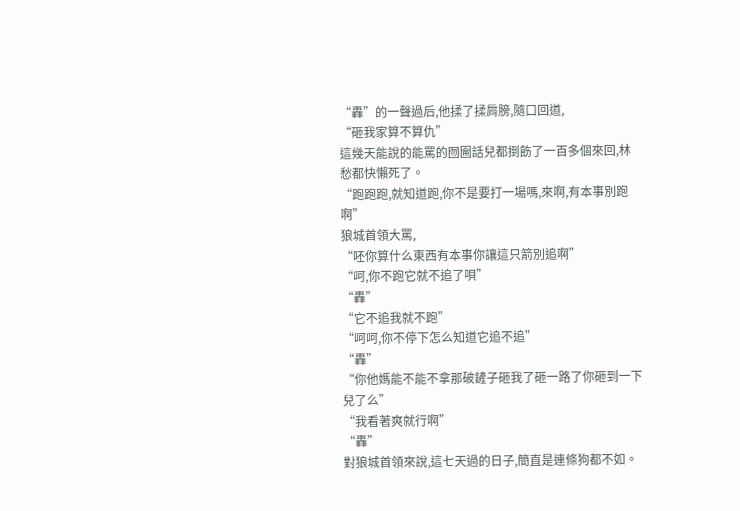“轟”的一聲過后,他揉了揉肩膀,隨口回道,
“砸我家算不算仇”
這幾天能說的能罵的囫圇話兒都捯飭了一百多個來回,林愁都快懶死了。
“跑跑跑,就知道跑,你不是要打一場嗎,來啊,有本事別跑啊”
狼城首領大罵,
“呸你算什么東西有本事你讓這只箭別追啊”
“呵,你不跑它就不追了唄”
“轟”
“它不追我就不跑”
“呵呵,你不停下怎么知道它追不追”
“轟”
“你他媽能不能不拿那破鏟子砸我了砸一路了你砸到一下兒了么”
“我看著爽就行啊”
“轟”
對狼城首領來說,這七天過的日子,簡直是連條狗都不如。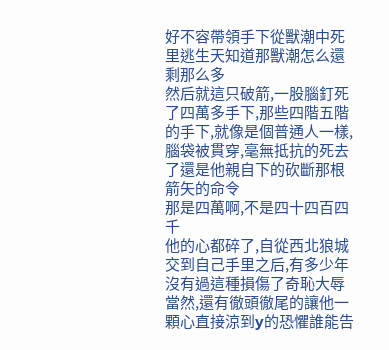好不容帶領手下從獸潮中死里逃生天知道那獸潮怎么還剩那么多
然后就這只破箭,一股腦釘死了四萬多手下,那些四階五階的手下,就像是個普通人一樣,腦袋被貫穿,毫無抵抗的死去了還是他親自下的砍斷那根箭矢的命令
那是四萬啊,不是四十四百四千
他的心都碎了,自從西北狼城交到自己手里之后,有多少年沒有過這種損傷了奇恥大辱
當然,還有徹頭徹尾的讓他一顆心直接涼到y的恐懼誰能告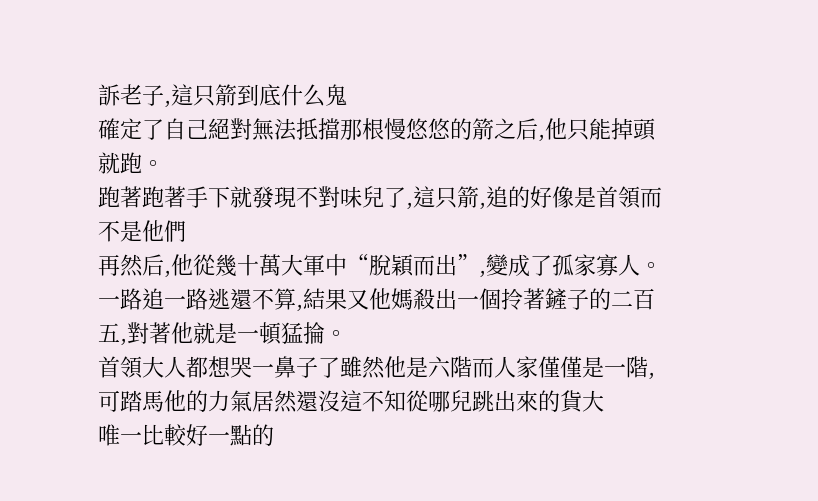訴老子,這只箭到底什么鬼
確定了自己絕對無法抵擋那根慢悠悠的箭之后,他只能掉頭就跑。
跑著跑著手下就發現不對味兒了,這只箭,追的好像是首領而不是他們
再然后,他從幾十萬大軍中“脫穎而出”,變成了孤家寡人。
一路追一路逃還不算,結果又他媽殺出一個拎著鏟子的二百五,對著他就是一頓猛掄。
首領大人都想哭一鼻子了雖然他是六階而人家僅僅是一階,可踏馬他的力氣居然還沒這不知從哪兒跳出來的貨大
唯一比較好一點的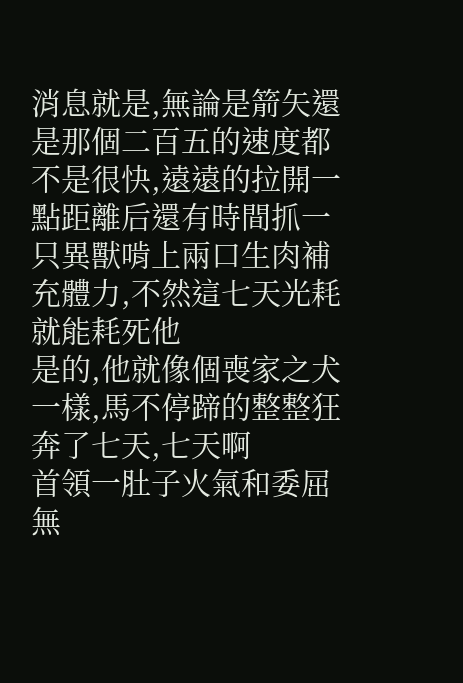消息就是,無論是箭矢還是那個二百五的速度都不是很快,遠遠的拉開一點距離后還有時間抓一只異獸啃上兩口生肉補充體力,不然這七天光耗就能耗死他
是的,他就像個喪家之犬一樣,馬不停蹄的整整狂奔了七天,七天啊
首領一肚子火氣和委屈無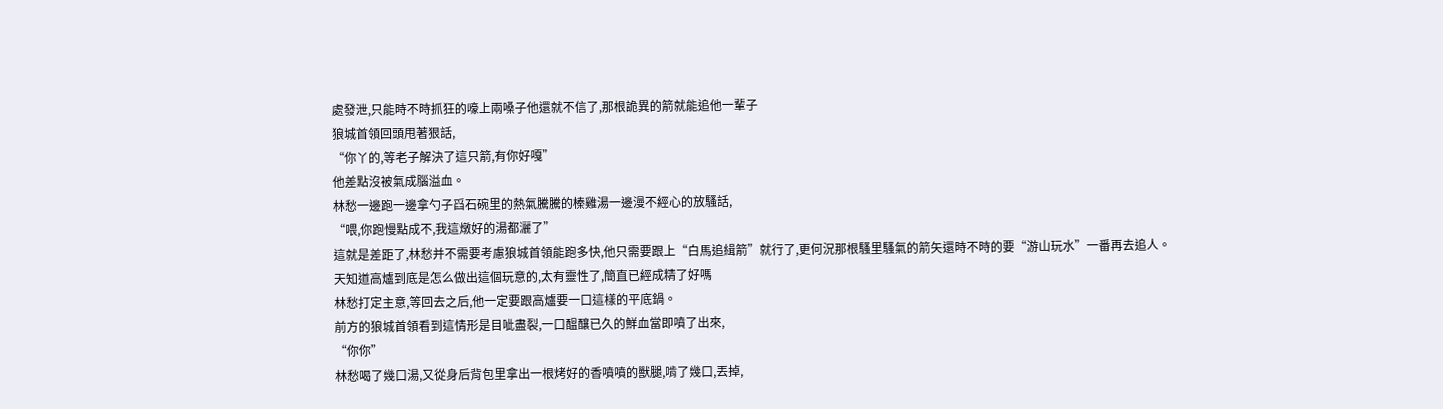處發泄,只能時不時抓狂的嚎上兩嗓子他還就不信了,那根詭異的箭就能追他一輩子
狼城首領回頭甩著狠話,
“你丫的,等老子解決了這只箭,有你好嘎”
他差點沒被氣成腦溢血。
林愁一邊跑一邊拿勺子舀石碗里的熱氣騰騰的榛雞湯一邊漫不經心的放騷話,
“喂,你跑慢點成不,我這燉好的湯都灑了”
這就是差距了,林愁并不需要考慮狼城首領能跑多快,他只需要跟上“白馬追緝箭”就行了,更何況那根騷里騷氣的箭矢還時不時的要“游山玩水”一番再去追人。
天知道高爐到底是怎么做出這個玩意的,太有靈性了,簡直已經成精了好嗎
林愁打定主意,等回去之后,他一定要跟高爐要一口這樣的平底鍋。
前方的狼城首領看到這情形是目呲盡裂,一口醞釀已久的鮮血當即噴了出來,
“你你”
林愁喝了幾口湯,又從身后背包里拿出一根烤好的香噴噴的獸腿,啃了幾口,丟掉,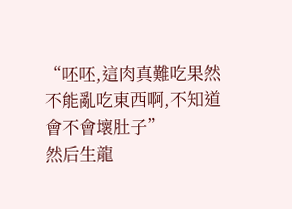“呸呸,這肉真難吃果然不能亂吃東西啊,不知道會不會壞肚子”
然后生龍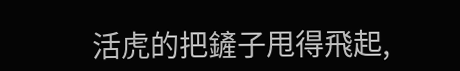活虎的把鏟子甩得飛起,